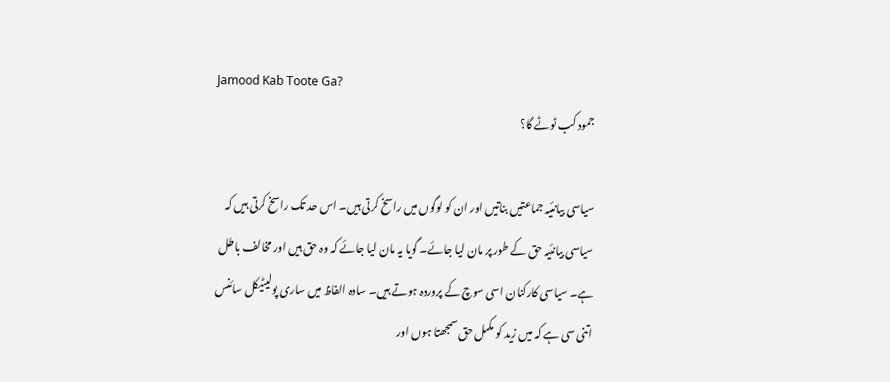Jamood Kab Toote Ga?
جمود کب ٹوٹے گا؟

سیاسی بیانئیہ جماعتیں بناتیں اور ان کو لوگوں میں راسخ کرتی ہیں۔ اس حد تک راسخ کرتی ہیں کہ سیاسی بیانئیہ حق کے طور پر مان لیا جائے۔ گویا یہ مان لیا جائے کہ وہ حق ہیں اور مخالف باطل ہے۔ سیاسی کارکنان اسی سوچ کے پروردہ ہوتے ہیں۔ سادہ الفاظ میں ساری پولیٹیکل سائنس اتنی سی ہے کہ میں زید کو مکمل حق سمجھتا ہوں اور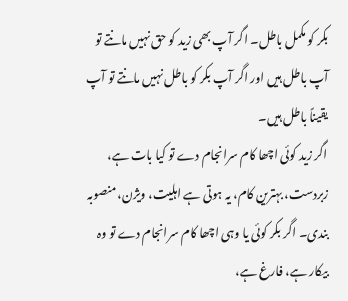بکر کو مکمل باطل۔ اگر آپ بھی زید کو حق نہیں مانتے تو آپ باطل ہیں اور اگر آپ بکر کو باطل نہیں مانتے تو آپ یقیناً باطل ہیں۔
اگر زید کوئی اچھا کام سرانجام دے تو کیا بات ہے، زبردست، بہترین کام، یہ ہوتی ہے اہلیت، ویژن، منصوبہ بندی۔ اگر بکر کوئی یا وہی اچھا کام سرانجام دے تو وہ بیکار ہے، فارغ ہے،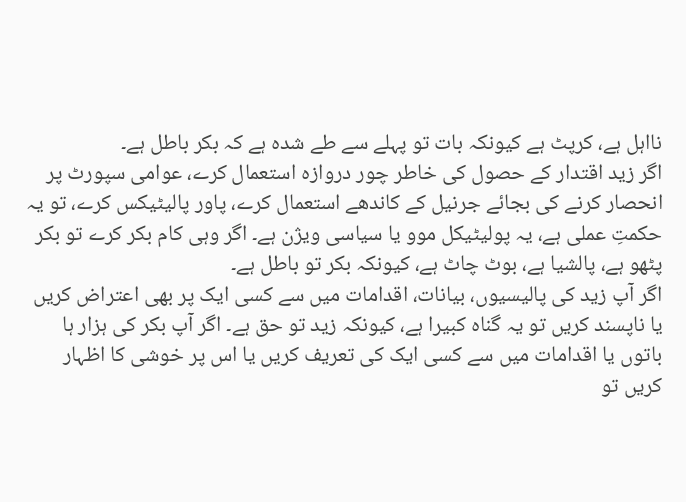نااہل ہے، کرپٹ ہے کیونکہ بات تو پہلے سے طے شدہ ہے کہ بکر باطل ہے۔
اگر زید اقتدار کے حصول کی خاطر چور دروازہ استعمال کرے، عوامی سپورٹ پر انحصار کرنے کی بجائے جرنیل کے کاندھے استعمال کرے، پاور پالیٹیکس کرے، تو یہ حکمتِ عملی ہے، یہ پولیٹیکل موو یا سیاسی ویژن ہے۔ اگر وہی کام بکر کرے تو بکر پٹھو ہے، پالشیا ہے، بوٹ چاٹ ہے، کیونکہ بکر تو باطل ہے۔
اگر آپ زید کی پالیسیوں، بیانات، اقدامات میں سے کسی ایک پر بھی اعتراض کریں یا ناپسند کریں تو یہ گناہ کبیرا ہے، کیونکہ زید تو حق ہے۔ اگر آپ بکر کی ہزار ہا باتوں یا اقدامات میں سے کسی ایک کی تعریف کریں یا اس پر خوشی کا اظہار کریں تو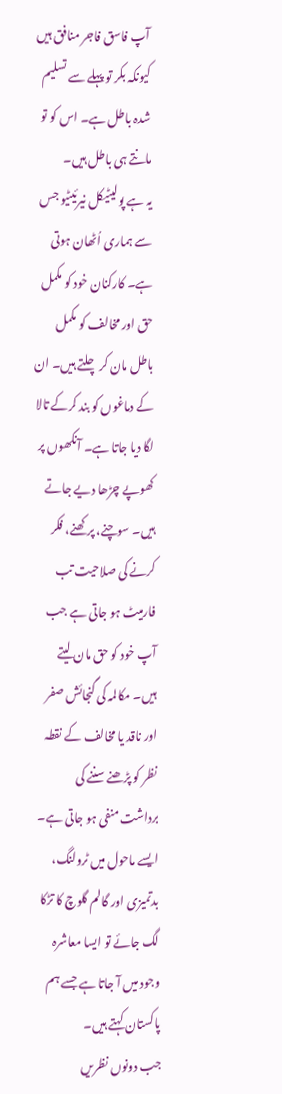آپ فاسق فاجر منافق ہیں کیونکہ بکر تو پہلے سے تسلیم شدہ باطل ہے۔ اس کو تو مانتے ہی باطل ہیں۔
یہ ہے پولیٹیکل نیرئیٹیو جس سے ہماری اُٹھان ہوتی ہے۔ کارکنان خود کو مکمل حق اور مخالف کو مکمل باطل مان کر چلتے ہیں۔ ان کے دماغوں کو بند کرکے تالا لگا دیا جاتا ہے۔ آنکھوں پر کھوپے چڑھا دیے جاتے ہیں۔ سوچنے، پرکھنے، فکر کرنے کی صلاحیت تب فارمیٹ ہو جاتی ہے جب آپ خود کو حق مان لیتے ہیں۔ مکالمہ کی گنجائش صفر اور ناقد یا مخالف کے نقطہ نظر کو پڑھنے سننے کی برداشت منفی ہو جاتی ہے۔ ایسے ماحول میں ٹرولنگ، بدتمیزی اور گالم گلوچ کا تڑکا لگ جائے تو ایسا معاشرہ وجود میں آ جاتا ہے جسے ہم پاکستان کہتے ہیں۔
جب دونوں نظریں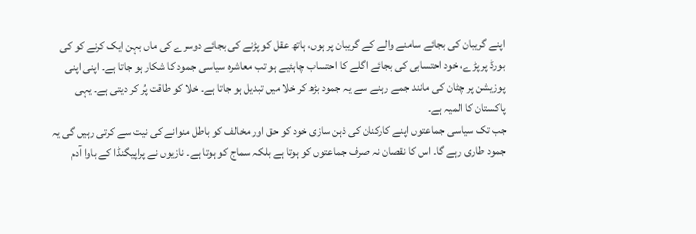اپنے گریبان کی بجائے سامنے والے کے گریبان پر ہوں، ہاتھ عقل کو پڑنے کی بجائے دوسرے کی ماں بہن ایک کرنے کو کی بورڈ پر پڑے، خود احتسابی کی بجائے اگلے کا احتساب چاہئیے ہو تب معاشرہ سیاسی جمود کا شکار ہو جاتا ہے۔ اپنی اپنی پوزیشن پر چٹان کی مانند جمے رہنے سے یہ جمود بڑھ کر خلا میں تبدیل ہو جاتا ہے۔ خلا کو طاقت پُر کر دیتی ہے۔ یہی پاکستان کا المیہ ہے۔
جب تک سیاسی جماعتوں اپنے کارکنان کی ذہن سازی خود کو حق اور مخالف کو باطل منوانے کی نیت سے کرتی رہیں گی یہ جمود طاری رہے گا۔ اس کا نقصان نہ صرف جماعتوں کو ہوتا ہے بلکہ سماج کو ہوتا ہے۔ نازیوں نے پراپیگنڈا کے باوا آدم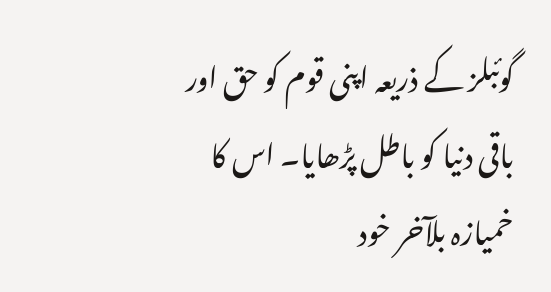گوئبلز کے ذریعہ اپنی قوم کو حق اور باقی دنیا کو باطل پڑھایا۔ اس کا خمیازہ بلآخر خود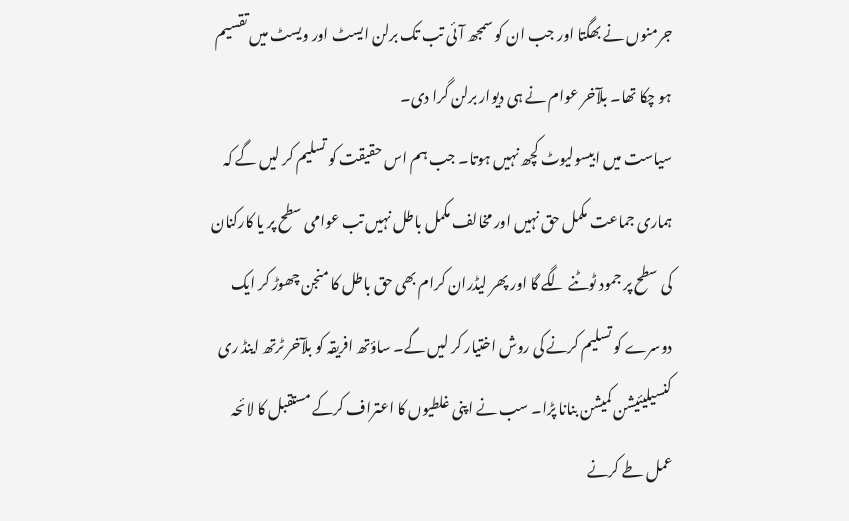جرمنوں نے بھگتا اور جب ان کو سمجھ آئی تب تک برلن ایسٹ اور ویسٹ میں تقسیم ہو چکا تھا۔ بلآخر عوام نے ہی دیوار برلن گرا دی۔
سیاست میں ابیسولیوٹ کچھ نہیں ہوتا۔ جب ہم اس حقیقت کو تسلیم کر لیں گے کہ ہماری جماعت مکمل حق نہیں اور مخالف مکمل باطل نہیں تب عوامی سطح پر یا کارکنان کی سطح پر جمود ٹوٹنے لگے گا اور پھر لیڈران کرام بھی حق باطل کا منجن چھوڑ کر ایک دوسرے کو تسلیم کرنے کی روش اختیار کر لیں گے۔ ساؤتھ افریقہ کو بلآخر ٹرتھ اینڈ ری کنسیلیئیشن کمیشن بنانا پڑا۔ سب نے اپنی غلطیوں کا اعتراف کرکے مستقبل کا لائحہ عمل طے کرنے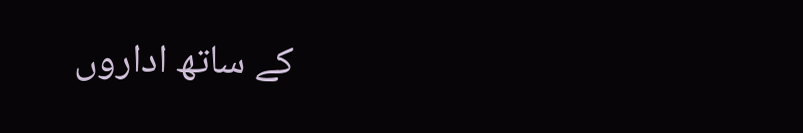کے ساتھ اداروں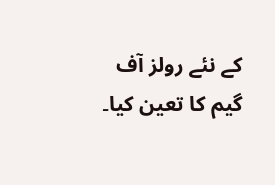کے نئے رولز آف گیم کا تعین کیا۔